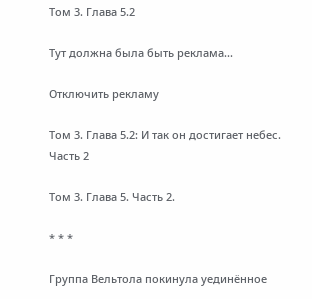Том 3. Глава 5.2

Тут должна была быть реклама...

Отключить рекламу

Том 3. Глава 5.2: И так он достигает небес. Часть 2

Том 3. Глава 5. Часть 2.

* * *

Группа Вельтола покинула уединённое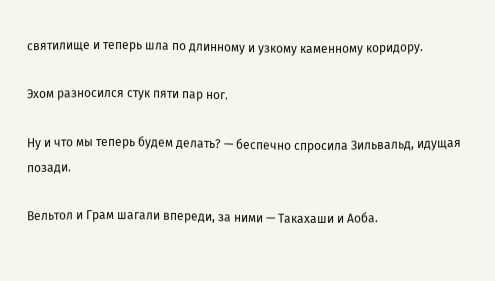святилище и теперь шла по длинному и узкому каменному коридору.

Эхом разносился стук пяти пар ног.

Ну и что мы теперь будем делать? — беспечно спросила Зильвальд, идущая позади.

Вельтол и Грам шагали впереди, за ними — Такахаши и Аоба.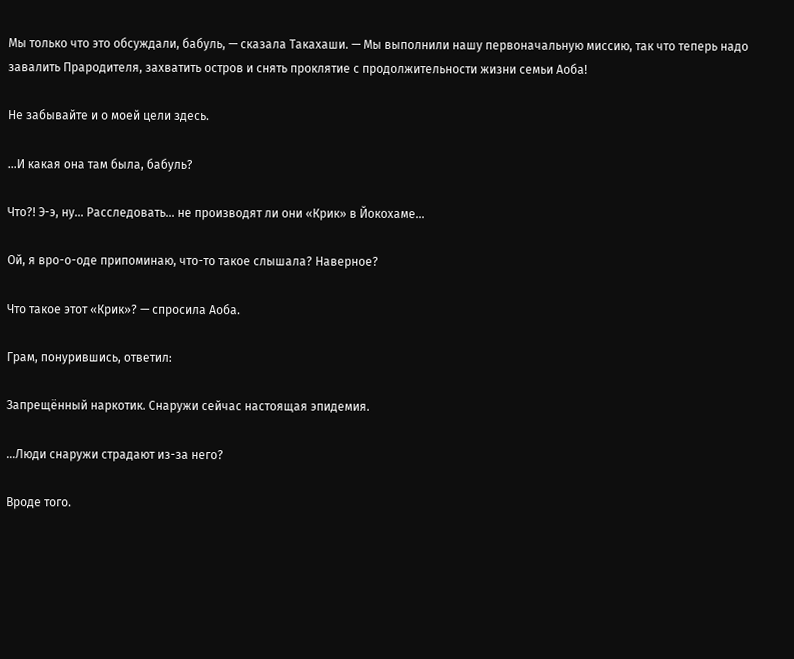Мы только что это обсуждали, бабуль, — сказала Такахаши. — Мы выполнили нашу первоначальную миссию, так что теперь надо завалить Прародителя, захватить остров и снять проклятие с продолжительности жизни семьи Аоба!

Не забывайте и о моей цели здесь.

…И какая она там была, бабуль?

Что?! Э-э, ну… Расследовать… не производят ли они «Крик» в Йокохаме…

Ой, я вро-о-оде припоминаю, что-то такое слышала? Наверное?

Что такое этот «Крик»? — спросила Аоба.

Грам, понурившись, ответил:

Запрещённый наркотик. Снаружи сейчас настоящая эпидемия.

…Люди снаружи страдают из-за него?

Вроде того.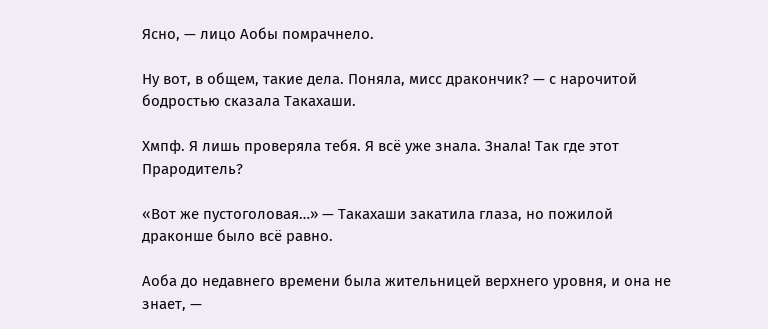Ясно, — лицо Аобы помрачнело.

Ну вот, в общем, такие дела. Поняла, мисс дракончик? — с нарочитой бодростью сказала Такахаши.

Хмпф. Я лишь проверяла тебя. Я всё уже знала. Знала! Так где этот Прародитель?

«Вот же пустоголовая…» — Такахаши закатила глаза, но пожилой драконше было всё равно.

Аоба до недавнего времени была жительницей верхнего уровня, и она не знает, —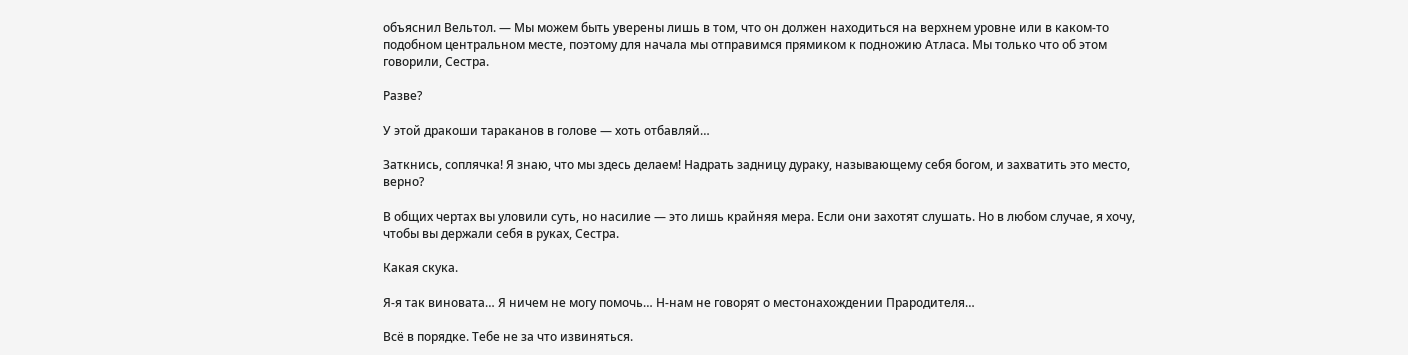объяснил Вельтол. — Мы можем быть уверены лишь в том, что он должен находиться на верхнем уровне или в каком-то подобном центральном месте, поэтому для начала мы отправимся прямиком к подножию Атласа. Мы только что об этом говорили, Сестра.

Разве?

У этой дракоши тараканов в голове — хоть отбавляй…

Заткнись, соплячка! Я знаю, что мы здесь делаем! Надрать задницу дураку, называющему себя богом, и захватить это место, верно?

В общих чертах вы уловили суть, но насилие — это лишь крайняя мера. Если они захотят слушать. Но в любом случае, я хочу, чтобы вы держали себя в руках, Сестра.

Какая скука.

Я-я так виновата… Я ничем не могу помочь… Н-нам не говорят о местонахождении Прародителя…

Всё в порядке. Тебе не за что извиняться.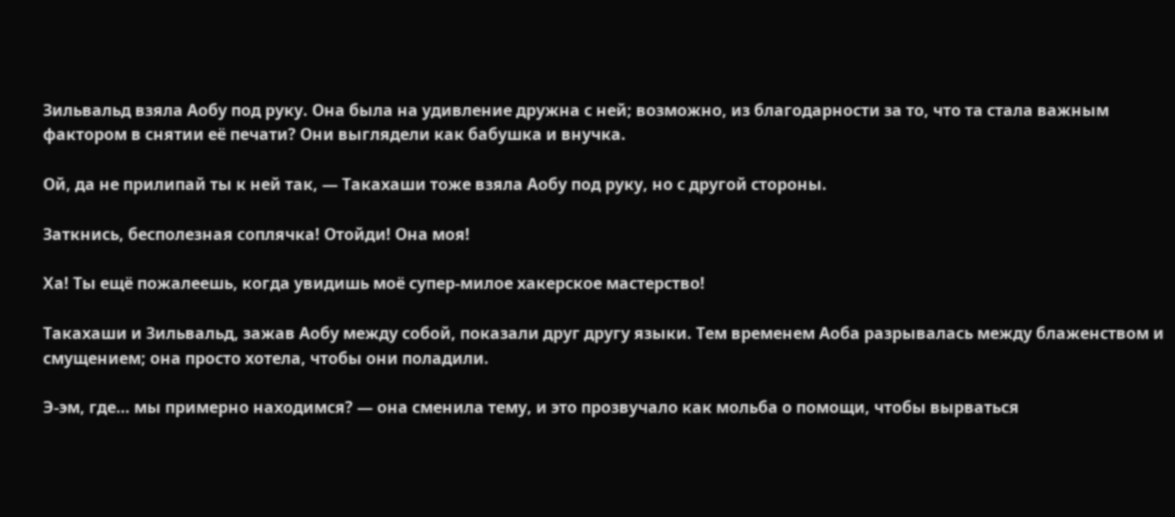Зильвальд взяла Аобу под руку. Она была на удивление дружна с ней; возможно, из благодарности за то, что та стала важным фактором в снятии её печати? Они выглядели как бабушка и внучка.

Ой, да не прилипай ты к ней так, — Такахаши тоже взяла Аобу под руку, но с другой стороны.

Заткнись, бесполезная соплячка! Отойди! Она моя!

Ха! Ты ещё пожалеешь, когда увидишь моё супер-милое хакерское мастерство!

Такахаши и Зильвальд, зажав Аобу между собой, показали друг другу языки. Тем временем Аоба разрывалась между блаженством и смущением; она просто хотела, чтобы они поладили.

Э-эм, где… мы примерно находимся? — она сменила тему, и это прозвучало как мольба о помощи, чтобы вырваться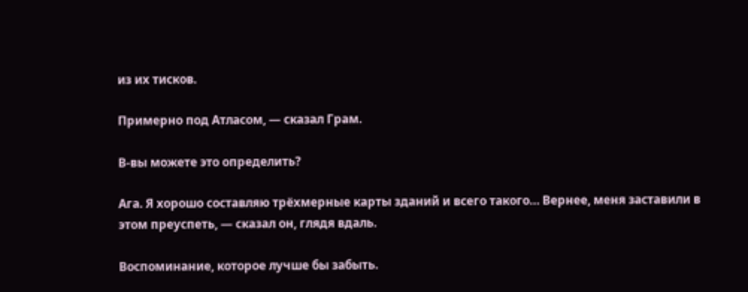из их тисков.

Примерно под Атласом, — сказал Грам.

В-вы можете это определить?

Ага. Я хорошо составляю трёхмерные карты зданий и всего такого… Вернее, меня заставили в этом преуспеть, — сказал он, глядя вдаль.

Воспоминание, которое лучше бы забыть.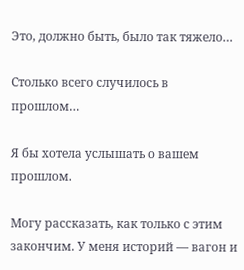Это, должно быть, было так тяжело…

Столько всего случилось в прошлом…

Я бы хотела услышать о вашем прошлом.

Могу рассказать, как только с этим закончим. У меня историй — вагон и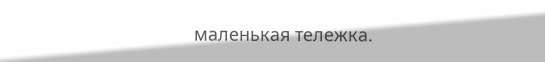маленькая тележка.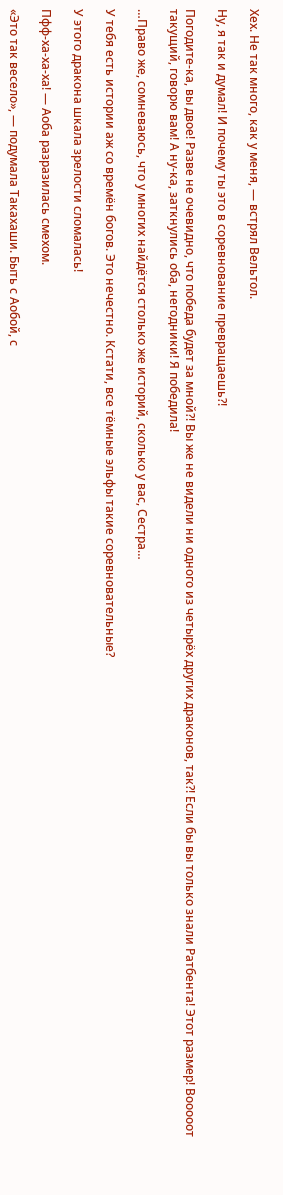Хех. Не так много, как у меня, — встрял Вельтол.

Ну, я так и думал! И почему ты это в соревнование превращаешь?!

Погодите-ка, вы двое! Разве не очевидно, что победа будет за мной?! Вы же не видели ни одного из четырёх других драконов, так?! Если бы вы только знали Ратбента! Этот размер! Вооооот такущий, говорю вам! А ну-ка, заткнулись оба, негодники! Я победила!

…Право же, сомневаюсь, что у многих найдётся столько же историй, сколько у вас, Сестра…

У тебя есть истории аж со времён богов. Это нечестно. Кстати, все тёмные эльфы такие соревновательные?

У этого дракона шкала зрелости сломалась!

Пфф-ха-ха-ха! — Аоба разразилась смехом.

«Это так весело», — подумала Такахаши. Быть с Аобой, с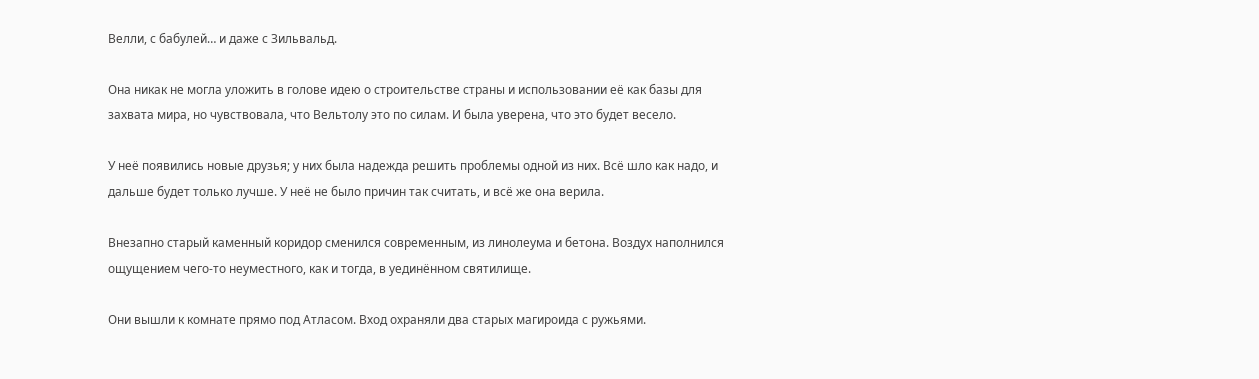Велли, с бабулей… и даже с Зильвальд.

Она никак не могла уложить в голове идею о строительстве страны и использовании её как базы для захвата мира, но чувствовала, что Вельтолу это по силам. И была уверена, что это будет весело.

У неё появились новые друзья; у них была надежда решить проблемы одной из них. Всё шло как надо, и дальше будет только лучше. У неё не было причин так считать, и всё же она верила.

Внезапно старый каменный коридор сменился современным, из линолеума и бетона. Воздух наполнился ощущением чего-то неуместного, как и тогда, в уединённом святилище.

Они вышли к комнате прямо под Атласом. Вход охраняли два старых магироида с ружьями.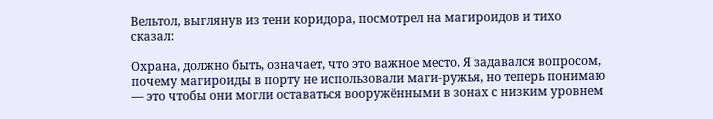Вельтол, выглянув из тени коридора, посмотрел на магироидов и тихо сказал:

Охрана, должно быть, означает, что это важное место. Я задавался вопросом, почему магироиды в порту не использовали маги-ружья, но теперь понимаю — это чтобы они могли оставаться вооружёнными в зонах с низким уровнем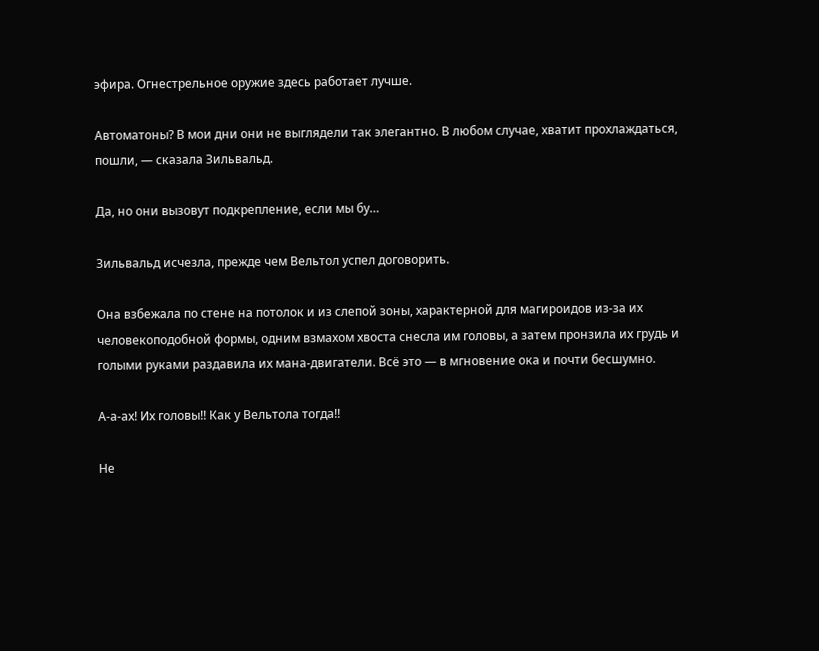эфира. Огнестрельное оружие здесь работает лучше.

Автоматоны? В мои дни они не выглядели так элегантно. В любом случае, хватит прохлаждаться, пошли, — сказала Зильвальд.

Да, но они вызовут подкрепление, если мы бу…

Зильвальд исчезла, прежде чем Вельтол успел договорить.

Она взбежала по стене на потолок и из слепой зоны, характерной для магироидов из-за их человекоподобной формы, одним взмахом хвоста снесла им головы, а затем пронзила их грудь и голыми руками раздавила их мана-двигатели. Всё это — в мгновение ока и почти бесшумно.

А-а-ах! Их головы!! Как у Вельтола тогда!!

Не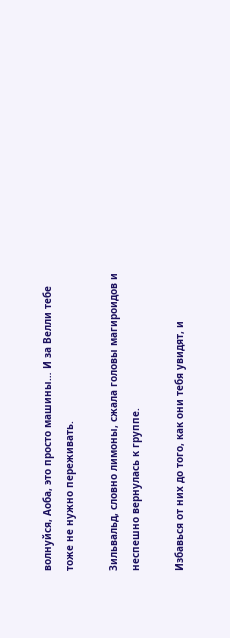волнуйся, Аоба, это просто машины… И за Велли тебе тоже не нужно переживать.

Зильвальд, словно лимоны, сжала головы магироидов и неспешно вернулась к группе.

Избавься от них до того, как они тебя увидят, и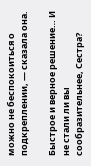можно не беспокоиться о подкреплении, — сказала она.

Быстрое и верное решение… И не стали ли вы сообразительнее, Сестра?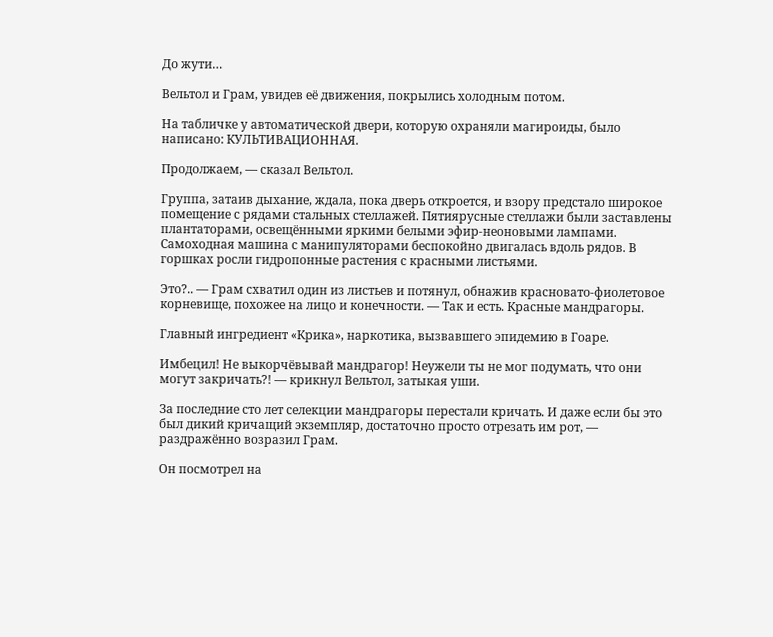До жути…

Вельтол и Грам, увидев её движения, покрылись холодным потом.

На табличке у автоматической двери, которую охраняли магироиды, было написано: КУЛЬТИВАЦИОННАЯ.

Продолжаем, — сказал Вельтол.

Группа, затаив дыхание, ждала, пока дверь откроется, и взору предстало широкое помещение с рядами стальных стеллажей. Пятиярусные стеллажи были заставлены плантаторами, освещёнными яркими белыми эфир-неоновыми лампами. Самоходная машина с манипуляторами беспокойно двигалась вдоль рядов. В горшках росли гидропонные растения с красными листьями.

Это?.. — Грам схватил один из листьев и потянул, обнажив красновато-фиолетовое корневище, похожее на лицо и конечности. — Так и есть. Красные мандрагоры.

Главный ингредиент «Крика», наркотика, вызвавшего эпидемию в Гоаре.

Имбецил! Не выкорчёвывай мандрагор! Неужели ты не мог подумать, что они могут закричать?! — крикнул Вельтол, затыкая уши.

За последние сто лет селекции мандрагоры перестали кричать. И даже если бы это был дикий кричащий экземпляр, достаточно просто отрезать им рот, — раздражённо возразил Грам.

Он посмотрел на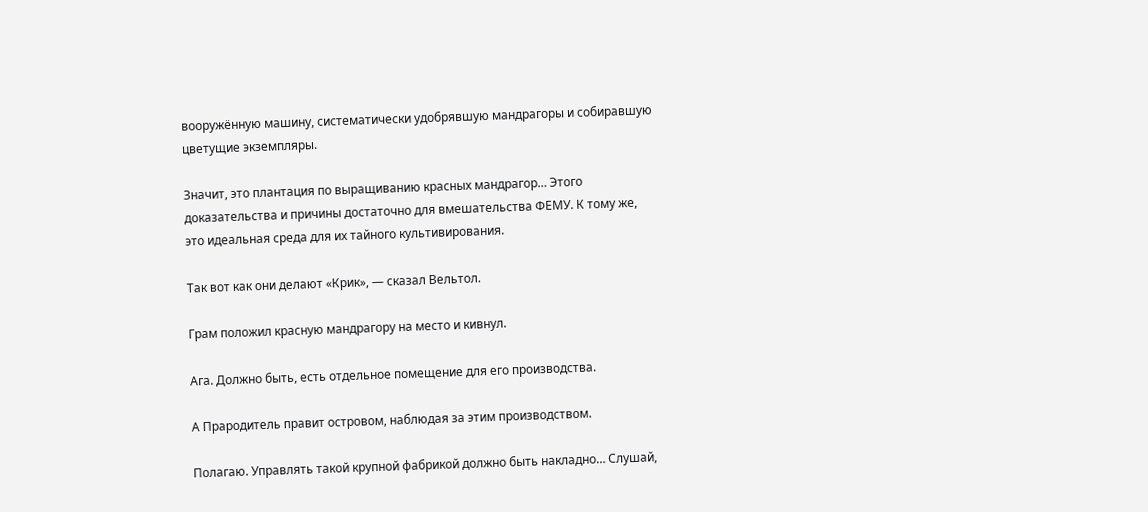вооружённую машину, систематически удобрявшую мандрагоры и собиравшую цветущие экземпляры.

Значит, это плантация по выращиванию красных мандрагор… Этого доказательства и причины достаточно для вмешательства ФЕМУ. К тому же, это идеальная среда для их тайного культивирования.

Так вот как они делают «Крик», — сказал Вельтол.

Грам положил красную мандрагору на место и кивнул.

Ага. Должно быть, есть отдельное помещение для его производства.

А Прародитель правит островом, наблюдая за этим производством.

Полагаю. Управлять такой крупной фабрикой должно быть накладно… Слушай,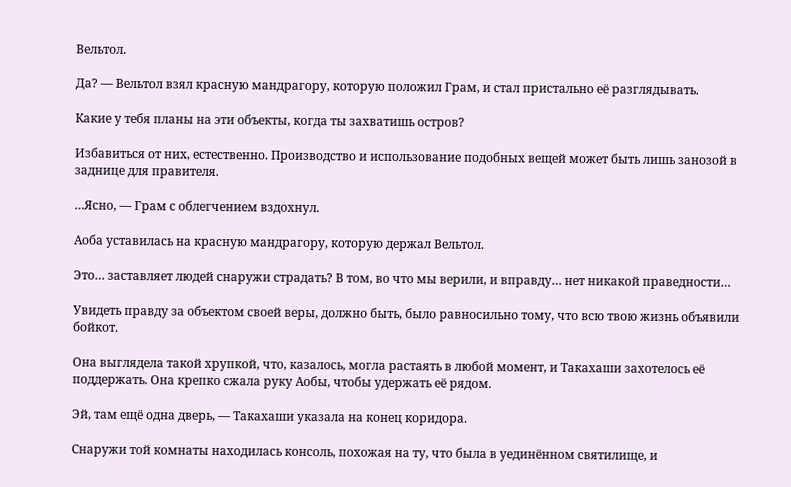Вельтол.

Да? — Вельтол взял красную мандрагору, которую положил Грам, и стал пристально её разглядывать.

Какие у тебя планы на эти объекты, когда ты захватишь остров?

Избавиться от них, естественно. Производство и использование подобных вещей может быть лишь занозой в заднице для правителя.

…Ясно, — Грам с облегчением вздохнул.

Аоба уставилась на красную мандрагору, которую держал Вельтол.

Это… заставляет людей снаружи страдать? В том, во что мы верили, и вправду… нет никакой праведности…

Увидеть правду за объектом своей веры, должно быть, было равносильно тому, что всю твою жизнь объявили бойкот.

Она выглядела такой хрупкой, что, казалось, могла растаять в любой момент, и Такахаши захотелось её поддержать. Она крепко сжала руку Аобы, чтобы удержать её рядом.

Эй, там ещё одна дверь, — Такахаши указала на конец коридора.

Снаружи той комнаты находилась консоль, похожая на ту, что была в уединённом святилище, и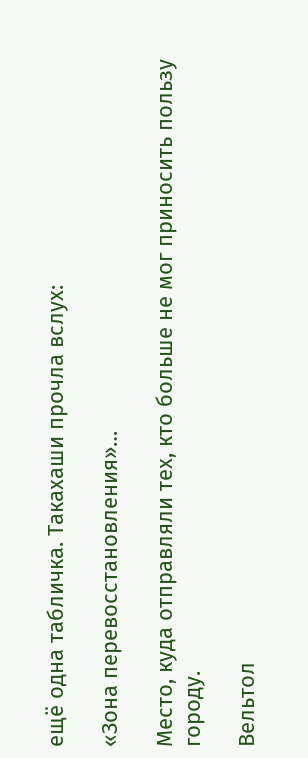ещё одна табличка. Такахаши прочла вслух:

«Зона перевосстановления»…

Место, куда отправляли тех, кто больше не мог приносить пользу городу.

Вельтол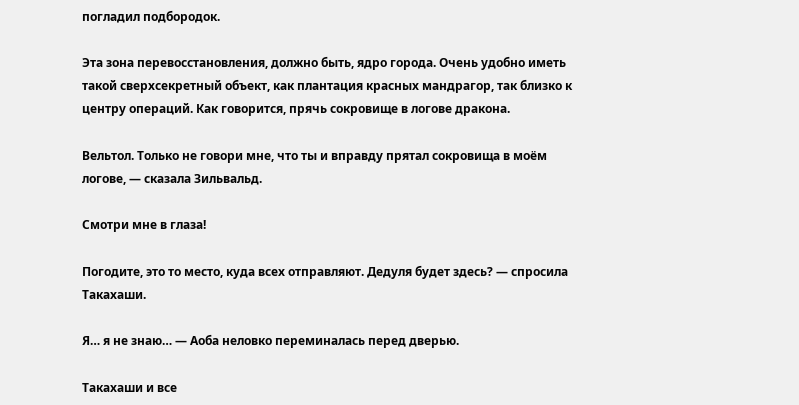погладил подбородок.

Эта зона перевосстановления, должно быть, ядро города. Очень удобно иметь такой сверхсекретный объект, как плантация красных мандрагор, так близко к центру операций. Как говорится, прячь сокровище в логове дракона.

Вельтол. Только не говори мне, что ты и вправду прятал сокровища в моём логове, — сказала Зильвальд.

Смотри мне в глаза!

Погодите, это то место, куда всех отправляют. Дедуля будет здесь? — спросила Такахаши.

Я… я не знаю… — Аоба неловко переминалась перед дверью.

Такахаши и все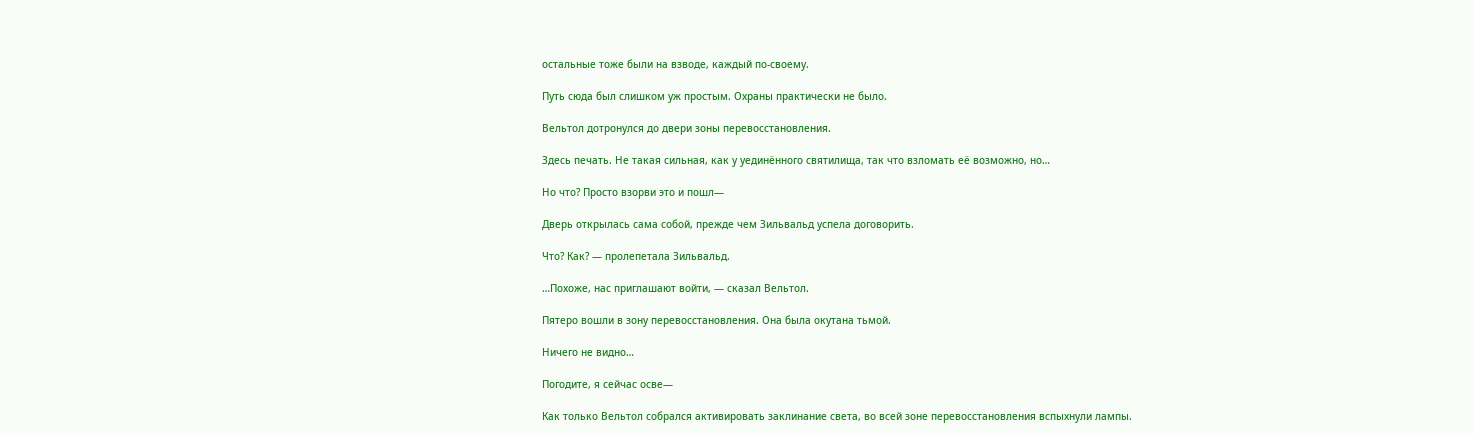остальные тоже были на взводе, каждый по-своему.

Путь сюда был слишком уж простым. Охраны практически не было.

Вельтол дотронулся до двери зоны перевосстановления.

Здесь печать. Не такая сильная, как у уединённого святилища, так что взломать её возможно, но…

Но что? Просто взорви это и пошл—

Дверь открылась сама собой, прежде чем Зильвальд успела договорить.

Что? Как? — пролепетала Зильвальд.

…Похоже, нас приглашают войти, — сказал Вельтол.

Пятеро вошли в зону перевосстановления. Она была окутана тьмой.

Ничего не видно…

Погодите, я сейчас осве—

Как только Вельтол собрался активировать заклинание света, во всей зоне перевосстановления вспыхнули лампы.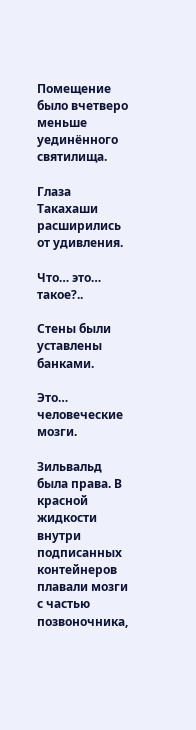Помещение было вчетверо меньше уединённого святилища.

Глаза Такахаши расширились от удивления.

Что… это… такое?..

Стены были уставлены банками.

Это… человеческие мозги.

Зильвальд была права. В красной жидкости внутри подписанных контейнеров плавали мозги с частью позвоночника,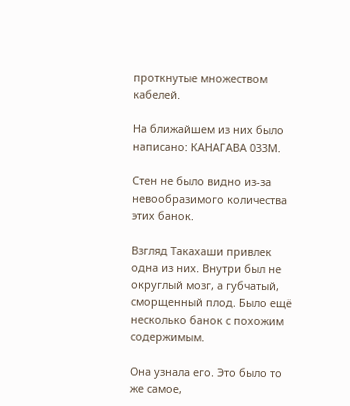проткнутые множеством кабелей.

На ближайшем из них было написано: КАНАГАВА 033М.

Стен не было видно из-за невообразимого количества этих банок.

Взгляд Такахаши привлек одна из них. Внутри был не округлый мозг, а губчатый, сморщенный плод. Было ещё несколько банок с похожим содержимым.

Она узнала его. Это было то же самое,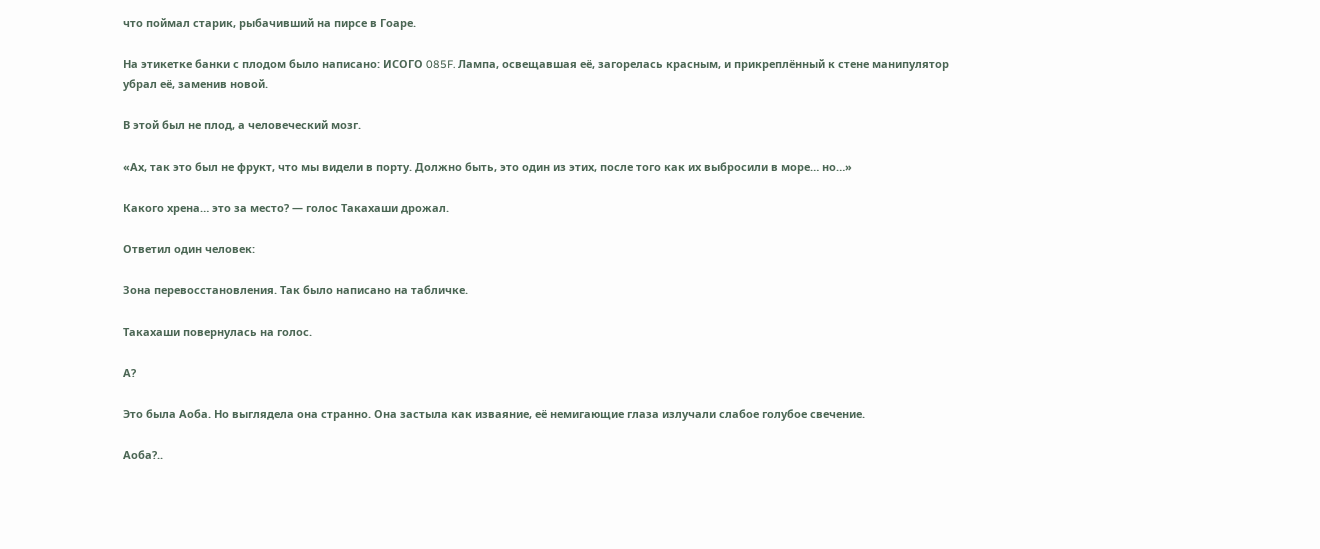что поймал старик, рыбачивший на пирсе в Гоаре.

На этикетке банки с плодом было написано: ИСОГО 085F. Лампа, освещавшая её, загорелась красным, и прикреплённый к стене манипулятор убрал её, заменив новой.

В этой был не плод, а человеческий мозг.

«Ах, так это был не фрукт, что мы видели в порту. Должно быть, это один из этих, после того как их выбросили в море… но…»

Какого хрена… это за место? — голос Такахаши дрожал.

Ответил один человек:

Зона перевосстановления. Так было написано на табличке.

Такахаши повернулась на голос.

А?

Это была Аоба. Но выглядела она странно. Она застыла как изваяние, её немигающие глаза излучали слабое голубое свечение.

Аоба?..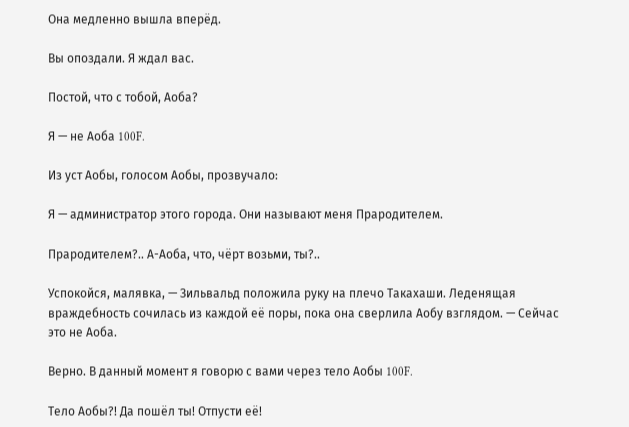Она медленно вышла вперёд.

Вы опоздали. Я ждал вас.

Постой, что с тобой, Аоба?

Я — не Аоба 100F.

Из уст Аобы, голосом Аобы, прозвучало:

Я — администратор этого города. Они называют меня Прародителем.

Прародителем?.. А-Аоба, что, чёрт возьми, ты?..

Успокойся, малявка, — Зильвальд положила руку на плечо Такахаши. Леденящая враждебность сочилась из каждой её поры, пока она сверлила Аобу взглядом. — Сейчас это не Аоба.

Верно. В данный момент я говорю с вами через тело Аобы 100F.

Тело Аобы?! Да пошёл ты! Отпусти её!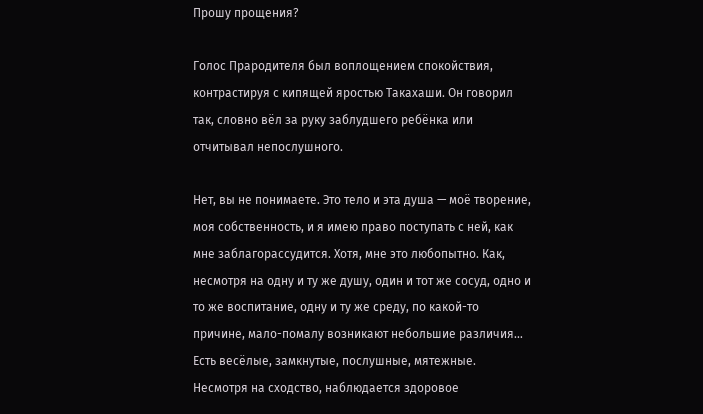Прошу прощения?

Голос Прародителя был воплощением спокойствия, контрастируя с кипящей яростью Такахаши. Он говорил так, словно вёл за руку заблудшего ребёнка или отчитывал непослушного.

Нет, вы не понимаете. Это тело и эта душа — моё творение, моя собственность, и я имею право поступать с ней, как мне заблагорассудится. Хотя, мне это любопытно. Как, несмотря на одну и ту же душу, один и тот же сосуд, одно и то же воспитание, одну и ту же среду, по какой-то причине, мало-помалу возникают небольшие различия… Есть весёлые, замкнутые, послушные, мятежные. Несмотря на сходство, наблюдается здоровое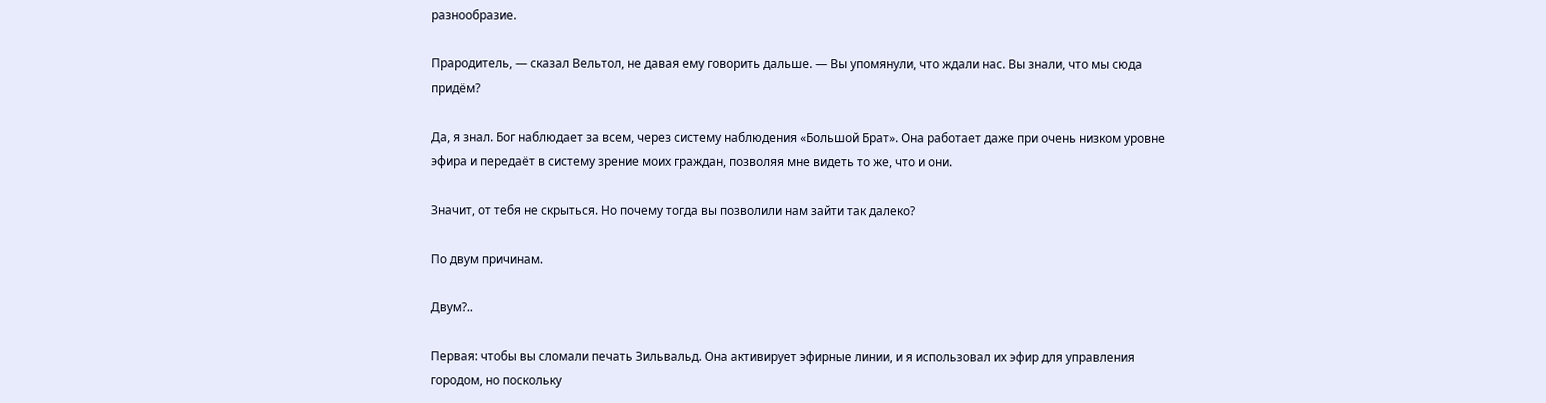разнообразие.

Прародитель, — сказал Вельтол, не давая ему говорить дальше. — Вы упомянули, что ждали нас. Вы знали, что мы сюда придём?

Да, я знал. Бог наблюдает за всем, через систему наблюдения «Большой Брат». Она работает даже при очень низком уровне эфира и передаёт в систему зрение моих граждан, позволяя мне видеть то же, что и они.

Значит, от тебя не скрыться. Но почему тогда вы позволили нам зайти так далеко?

По двум причинам.

Двум?..

Первая: чтобы вы сломали печать Зильвальд. Она активирует эфирные линии, и я использовал их эфир для управления городом, но поскольку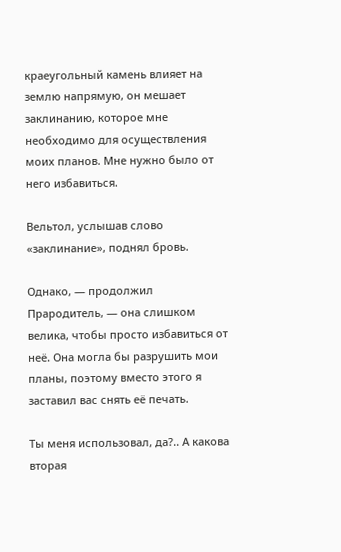краеугольный камень влияет на землю напрямую, он мешает заклинанию, которое мне необходимо для осуществления моих планов. Мне нужно было от него избавиться.

Вельтол, услышав слово «заклинание», поднял бровь.

Однако, — продолжил Прародитель, — она слишком велика, чтобы просто избавиться от неё. Она могла бы разрушить мои планы, поэтому вместо этого я заставил вас снять её печать.

Ты меня использовал, да?.. А какова вторая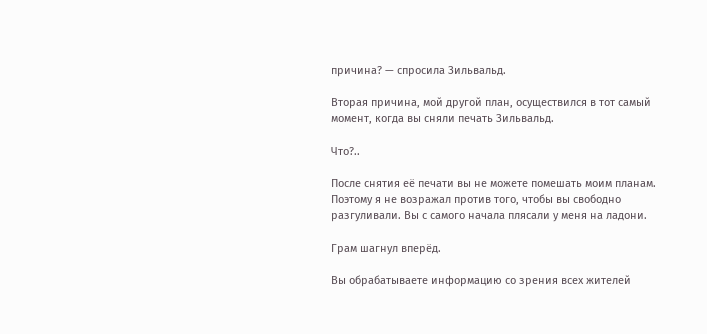причина? — спросила Зильвальд.

Вторая причина, мой другой план, осуществился в тот самый момент, когда вы сняли печать Зильвальд.

Что?..

После снятия её печати вы не можете помешать моим планам. Поэтому я не возражал против того, чтобы вы свободно разгуливали. Вы с самого начала плясали у меня на ладони.

Грам шагнул вперёд.

Вы обрабатываете информацию со зрения всех жителей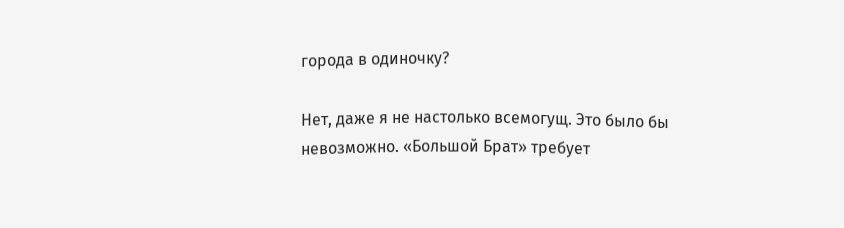города в одиночку?

Нет, даже я не настолько всемогущ. Это было бы невозможно. «Большой Брат» требует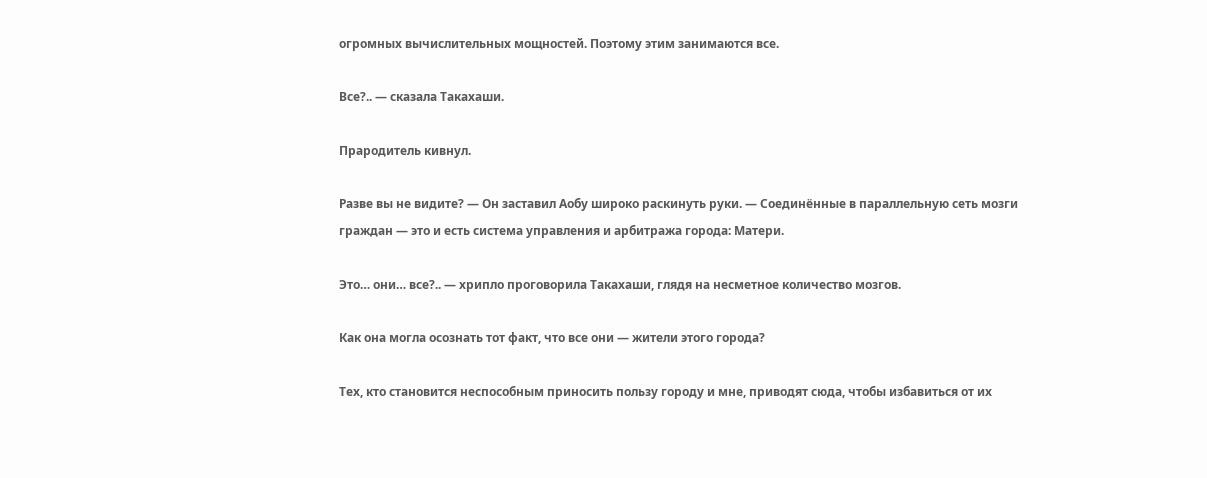огромных вычислительных мощностей. Поэтому этим занимаются все.

Все?.. — сказала Такахаши.

Прародитель кивнул.

Разве вы не видите? — Он заставил Аобу широко раскинуть руки. — Соединённые в параллельную сеть мозги граждан — это и есть система управления и арбитража города: Матери.

Это… они… все?.. — хрипло проговорила Такахаши, глядя на несметное количество мозгов.

Как она могла осознать тот факт, что все они — жители этого города?

Тех, кто становится неспособным приносить пользу городу и мне, приводят сюда, чтобы избавиться от их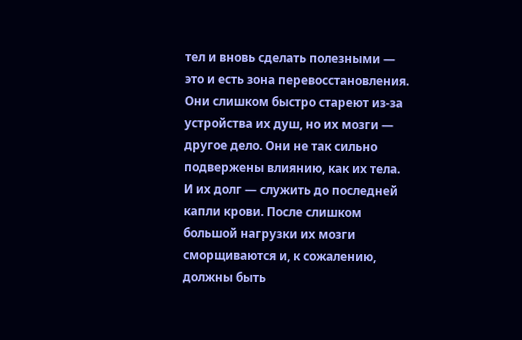тел и вновь сделать полезными — это и есть зона перевосстановления. Они слишком быстро стареют из-за устройства их душ, но их мозги — другое дело. Они не так сильно подвержены влиянию, как их тела. И их долг — служить до последней капли крови. После слишком большой нагрузки их мозги сморщиваются и, к сожалению, должны быть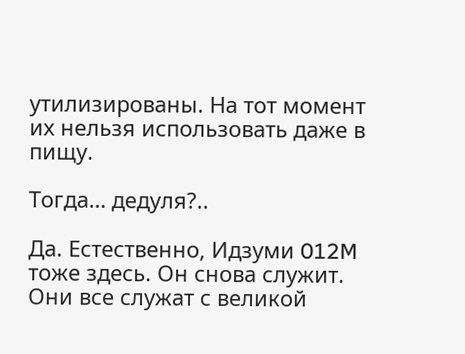утилизированы. На тот момент их нельзя использовать даже в пищу.

Тогда… дедуля?..

Да. Естественно, Идзуми 012M тоже здесь. Он снова служит. Они все служат с великой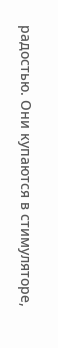радостью. Они купаются в стимуляторе,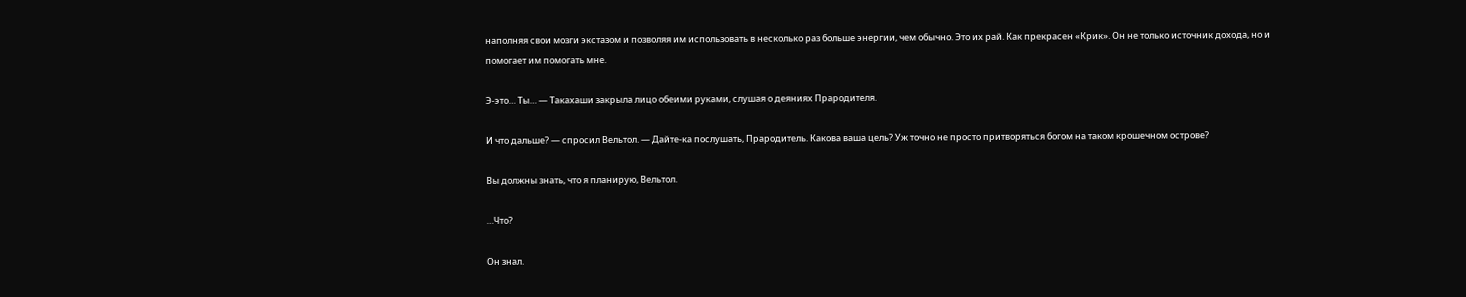наполняя свои мозги экстазом и позволяя им использовать в несколько раз больше энергии, чем обычно. Это их рай. Как прекрасен «Крик». Он не только источник дохода, но и помогает им помогать мне.

Э-это… Ты… — Такахаши закрыла лицо обеими руками, слушая о деяниях Прародителя.

И что дальше? — спросил Вельтол. — Дайте-ка послушать, Прародитель. Какова ваша цель? Уж точно не просто притворяться богом на таком крошечном острове?

Вы должны знать, что я планирую, Вельтол.

…Что?

Он знал.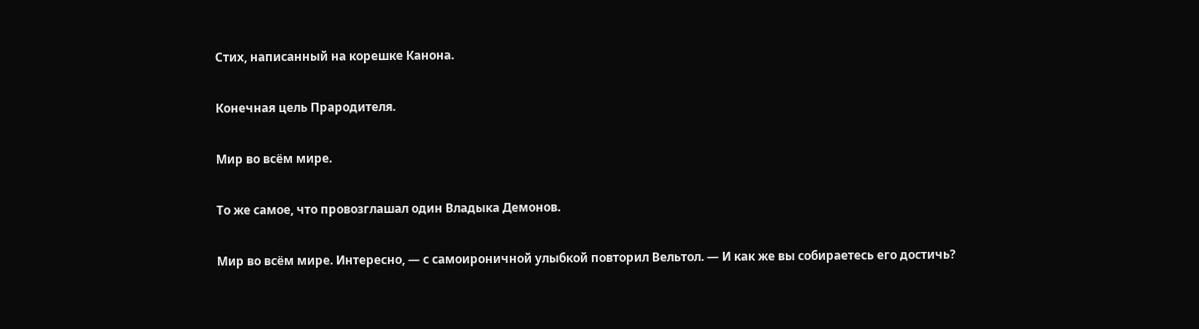Стих, написанный на корешке Канона.

Конечная цель Прародителя.

Мир во всём мире.

То же самое, что провозглашал один Владыка Демонов.

Мир во всём мире. Интересно, — с самоироничной улыбкой повторил Вельтол. — И как же вы собираетесь его достичь?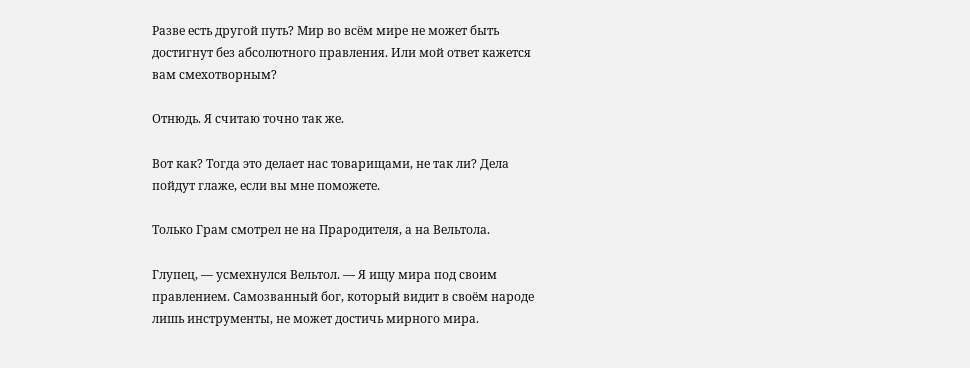Разве есть другой путь? Мир во всём мире не может быть достигнут без абсолютного правления. Или мой ответ кажется вам смехотворным?

Отнюдь. Я считаю точно так же.

Вот как? Тогда это делает нас товарищами, не так ли? Дела пойдут глаже, если вы мне поможете.

Только Грам смотрел не на Прародителя, а на Вельтола.

Глупец, — усмехнулся Вельтол. — Я ищу мира под своим правлением. Самозванный бог, который видит в своём народе лишь инструменты, не может достичь мирного мира.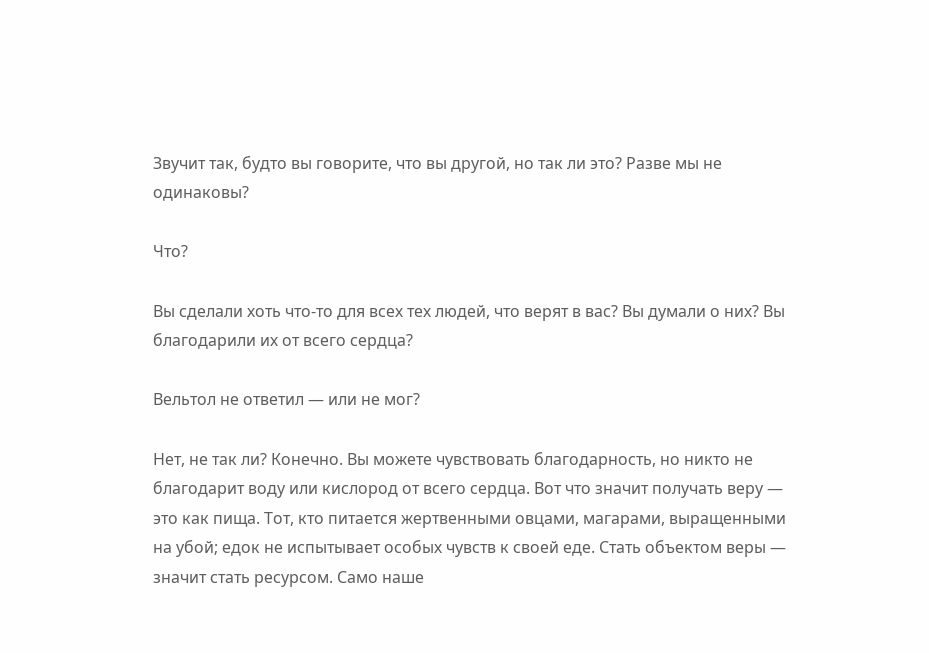Звучит так, будто вы говорите, что вы другой, но так ли это? Разве мы не одинаковы?

Что?

Вы сделали хоть что-то для всех тех людей, что верят в вас? Вы думали о них? Вы благодарили их от всего сердца?

Вельтол не ответил — или не мог?

Нет, не так ли? Конечно. Вы можете чувствовать благодарность, но никто не благодарит воду или кислород от всего сердца. Вот что значит получать веру — это как пища. Тот, кто питается жертвенными овцами, магарами, выращенными на убой; едок не испытывает особых чувств к своей еде. Стать объектом веры — значит стать ресурсом. Само наше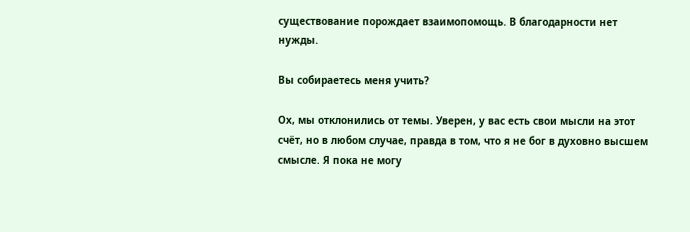существование порождает взаимопомощь. В благодарности нет нужды.

Вы собираетесь меня учить?

Ох, мы отклонились от темы. Уверен, у вас есть свои мысли на этот счёт, но в любом случае, правда в том, что я не бог в духовно высшем смысле. Я пока не могу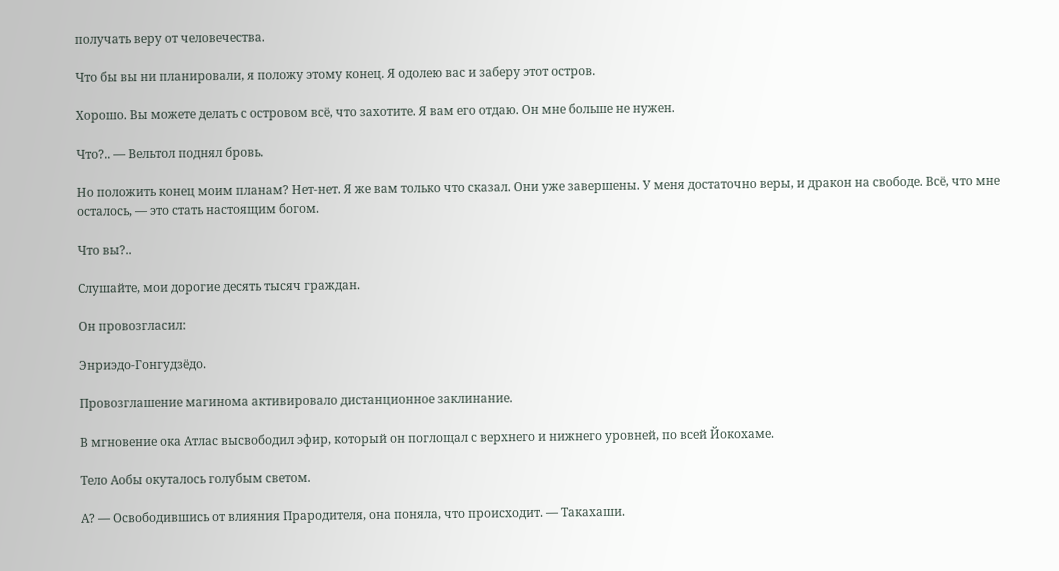получать веру от человечества.

Что бы вы ни планировали, я положу этому конец. Я одолею вас и заберу этот остров.

Хорошо. Вы можете делать с островом всё, что захотите. Я вам его отдаю. Он мне больше не нужен.

Что?.. — Вельтол поднял бровь.

Но положить конец моим планам? Нет-нет. Я же вам только что сказал. Они уже завершены. У меня достаточно веры, и дракон на свободе. Всё, что мне осталось, — это стать настоящим богом.

Что вы?..

Слушайте, мои дорогие десять тысяч граждан.

Он провозгласил:

Энриэдо-Гонгудзёдо.

Провозглашение магинома активировало дистанционное заклинание.

В мгновение ока Атлас высвободил эфир, который он поглощал с верхнего и нижнего уровней, по всей Йокохаме.

Тело Аобы окуталось голубым светом.

А? — Освободившись от влияния Прародителя, она поняла, что происходит. — Такахаши.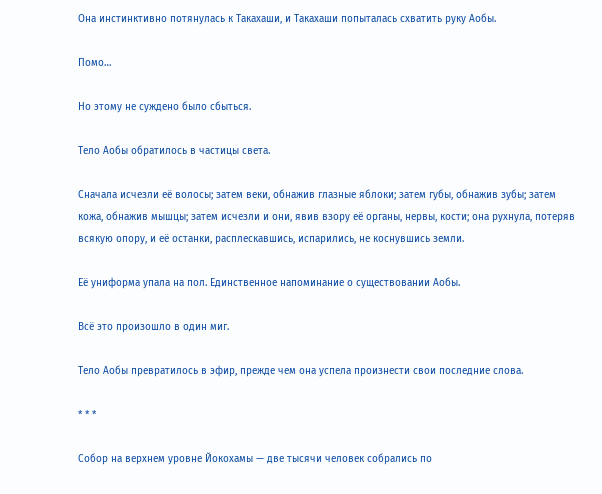Она инстинктивно потянулась к Такахаши, и Такахаши попыталась схватить руку Аобы.

Помо…

Но этому не суждено было сбыться.

Тело Аобы обратилось в частицы света.

Сначала исчезли её волосы; затем веки, обнажив глазные яблоки; затем губы, обнажив зубы; затем кожа, обнажив мышцы; затем исчезли и они, явив взору её органы, нервы, кости; она рухнула, потеряв всякую опору, и её останки, расплескавшись, испарились, не коснувшись земли.

Её униформа упала на пол. Единственное напоминание о существовании Аобы.

Всё это произошло в один миг.

Тело Аобы превратилось в эфир, прежде чем она успела произнести свои последние слова.

* * *

Собор на верхнем уровне Йокохамы — две тысячи человек собрались по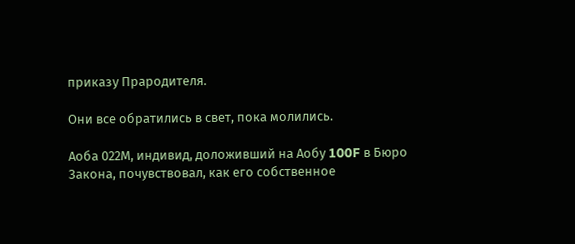приказу Прародителя.

Они все обратились в свет, пока молились.

Аоба 022М, индивид, доложивший на Аобу 100F в Бюро Закона, почувствовал, как его собственное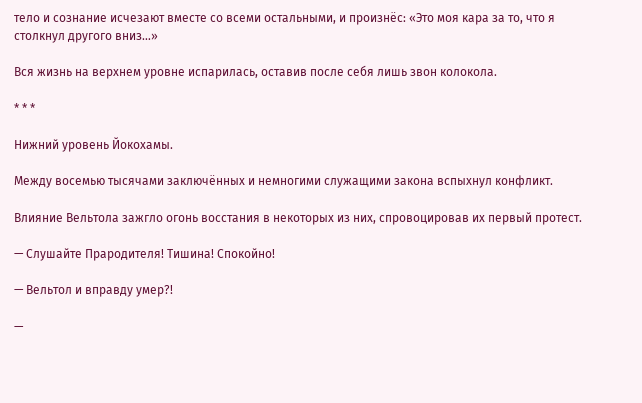тело и сознание исчезают вместе со всеми остальными, и произнёс: «Это моя кара за то, что я столкнул другого вниз…»

Вся жизнь на верхнем уровне испарилась, оставив после себя лишь звон колокола.

* * *

Нижний уровень Йокохамы.

Между восемью тысячами заключённых и немногими служащими закона вспыхнул конфликт.

Влияние Вельтола зажгло огонь восстания в некоторых из них, спровоцировав их первый протест.

— Слушайте Прародителя! Тишина! Спокойно!

— Вельтол и вправду умер?!

—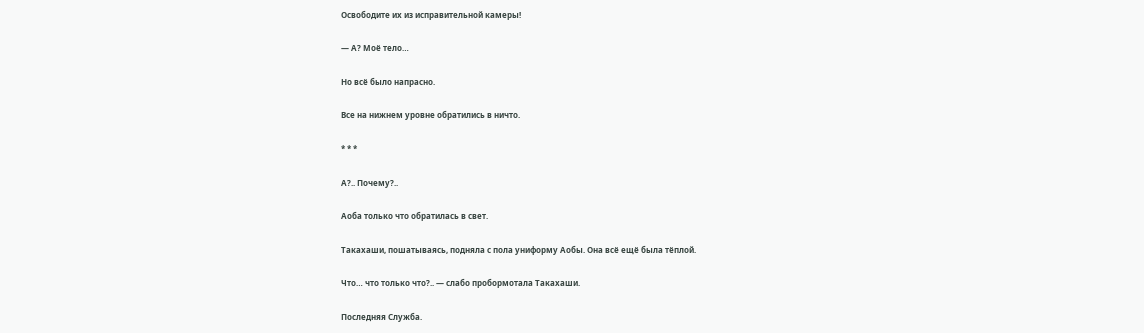Освободите их из исправительной камеры!

— А? Моё тело…

Но всё было напрасно.

Все на нижнем уровне обратились в ничто.

* * *

А?.. Почему?..

Аоба только что обратилась в свет.

Такахаши, пошатываясь, подняла с пола униформу Аобы. Она всё ещё была тёплой.

Что… что только что?.. — слабо пробормотала Такахаши.

Последняя Служба.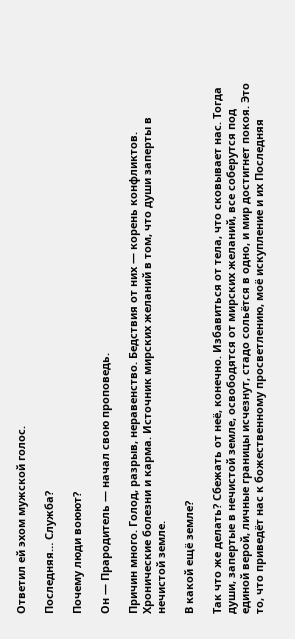Ответил ей эхом мужской голос.

Последняя… Служба?

Почему люди воюют?

Он — Прародитель — начал свою проповедь.

Причин много. Голод, разрыв, неравенство. Бедствия от них — корень конфликтов. Хронические болезни и карма. Источник мирских желаний в том, что души заперты в нечистой земле.

В какой ещё земле?

Так что же делать? Сбежать от неё, конечно. Избавиться от тела, что сковывает нас. Тогда души, запертые в нечистой земле, освободятся от мирских желаний, все соберутся под единой верой, личные границы исчезнут, стадо сольётся в одно, и мир достигнет покоя. Это то, что приведёт нас к божественному просветлению, моё искупление и их Последняя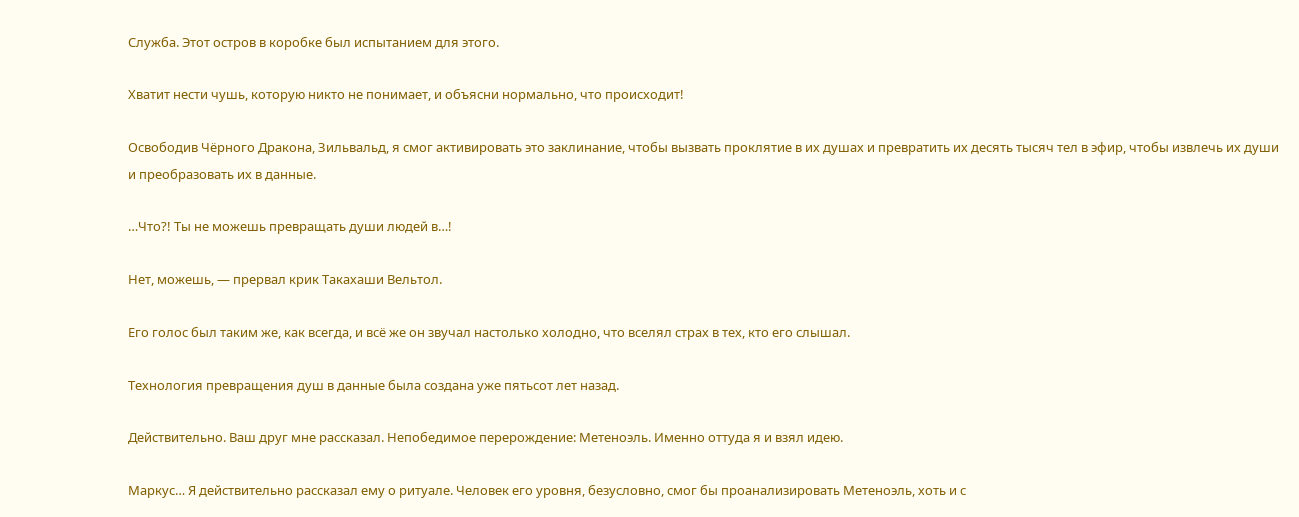Служба. Этот остров в коробке был испытанием для этого.

Хватит нести чушь, которую никто не понимает, и объясни нормально, что происходит!

Освободив Чёрного Дракона, Зильвальд, я смог активировать это заклинание, чтобы вызвать проклятие в их душах и превратить их десять тысяч тел в эфир, чтобы извлечь их души и преобразовать их в данные.

…Что?! Ты не можешь превращать души людей в…!

Нет, можешь, — прервал крик Такахаши Вельтол.

Его голос был таким же, как всегда, и всё же он звучал настолько холодно, что вселял страх в тех, кто его слышал.

Технология превращения душ в данные была создана уже пятьсот лет назад.

Действительно. Ваш друг мне рассказал. Непобедимое перерождение: Метеноэль. Именно оттуда я и взял идею.

Маркус… Я действительно рассказал ему о ритуале. Человек его уровня, безусловно, смог бы проанализировать Метеноэль, хоть и с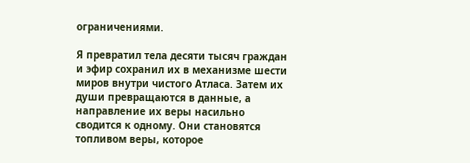ограничениями.

Я превратил тела десяти тысяч граждан и эфир сохранил их в механизме шести миров внутри чистого Атласа. Затем их души превращаются в данные, а направление их веры насильно сводится к одному. Они становятся топливом веры, которое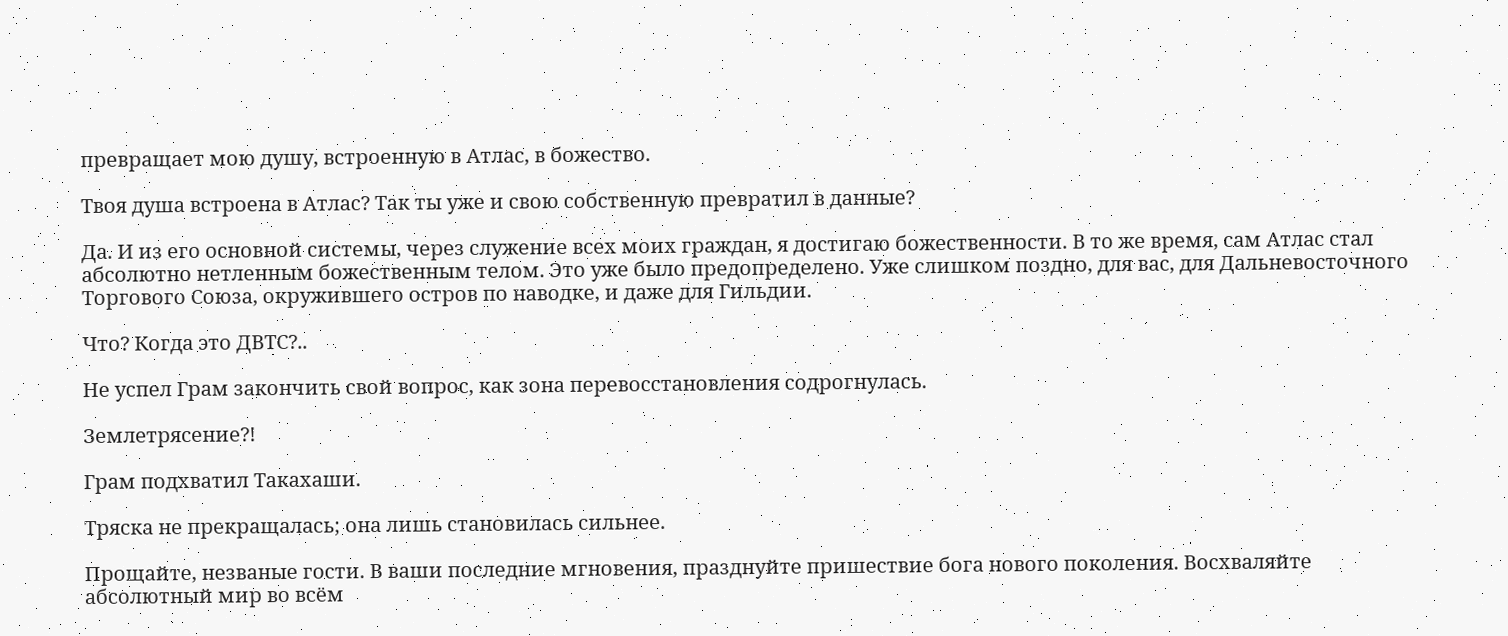превращает мою душу, встроенную в Атлас, в божество.

Твоя душа встроена в Атлас? Так ты уже и свою собственную превратил в данные?

Да. И из его основной системы, через служение всех моих граждан, я достигаю божественности. В то же время, сам Атлас стал абсолютно нетленным божественным телом. Это уже было предопределено. Уже слишком поздно, для вас, для Дальневосточного Торгового Союза, окружившего остров по наводке, и даже для Гильдии.

Что? Когда это ДВТС?..

Не успел Грам закончить свой вопрос, как зона перевосстановления содрогнулась.

Землетрясение?!

Грам подхватил Такахаши.

Тряска не прекращалась; она лишь становилась сильнее.

Прощайте, незваные гости. В ваши последние мгновения, празднуйте пришествие бога нового поколения. Восхваляйте абсолютный мир во всём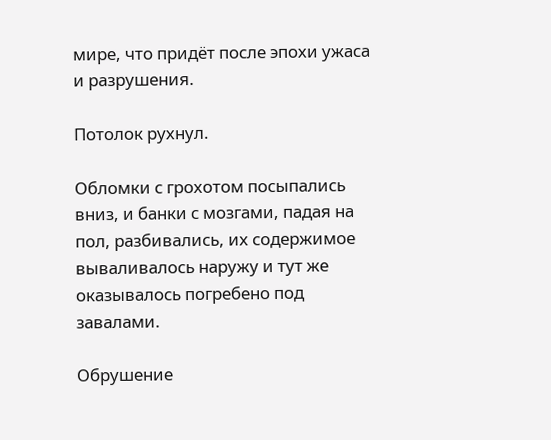мире, что придёт после эпохи ужаса и разрушения.

Потолок рухнул.

Обломки с грохотом посыпались вниз, и банки с мозгами, падая на пол, разбивались, их содержимое вываливалось наружу и тут же оказывалось погребено под завалами.

Обрушение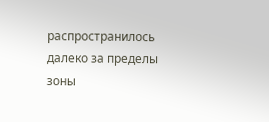распространилось далеко за пределы зоны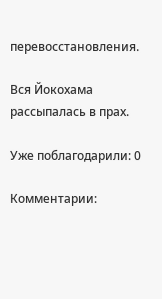перевосстановления.

Вся Йокохама рассыпалась в прах.

Уже поблагодарили: 0

Комментарии: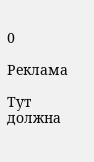0

Реклама

Тут должна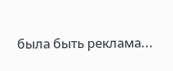была быть реклама...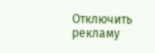Отключить рекламу